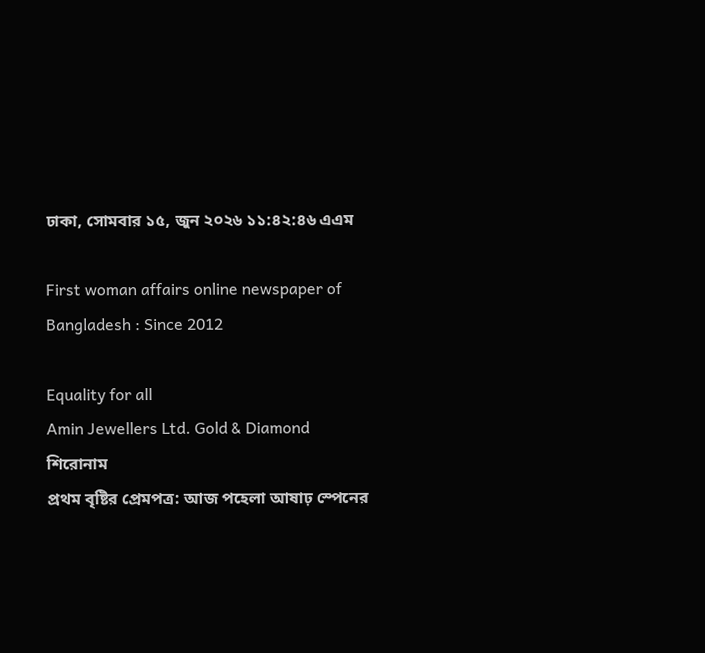ঢাকা, সোমবার ১৫, জুন ২০২৬ ১১:৪২:৪৬ এএম

First woman affairs online newspaper of Bangladesh : Since 2012

Equality for all
Amin Jewellers Ltd. Gold & Diamond
শিরোনাম
প্রথম বৃষ্টির প্রেমপত্র: আজ পহেলা আষাঢ় স্পেনের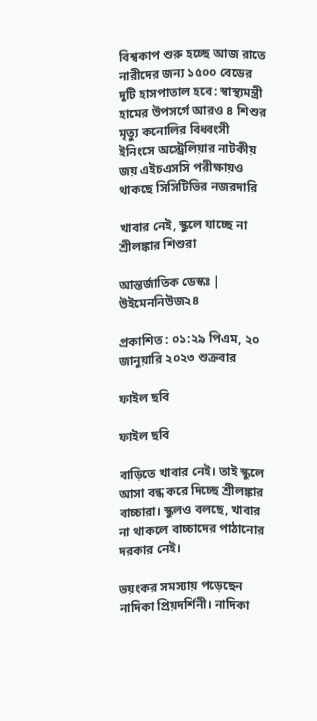বিশ্বকাপ শুরু হচ্ছে আজ রাতে নারীদের জন্য ১৫০০ বেডের দুটি হাসপাতাল হবে: স্বাস্থ্যমন্ত্রী হামের উপসর্গে আরও ৪ শিশুর মৃত্যু কনোলির বিধ্বংসী ইনিংসে অস্ট্রেলিয়ার নাটকীয় জয় এইচএসসি পরীক্ষায়ও থাকছে সিসিটিভির নজরদারি

খাবার নেই, স্কুলে যাচ্ছে না শ্রীলঙ্কার শিশুরা

আন্তর্জাতিক ডেস্কঃ | উইমেননিউজ২৪

প্রকাশিত : ০১:২৯ পিএম, ২০ জানুয়ারি ২০২৩ শুক্রবার

ফাইল ছবি

ফাইল ছবি

বাড়িতে খাবার নেই। তাই স্কুলে আসা বন্ধ করে দিচ্ছে শ্রীলঙ্কার বাচ্চারা। স্কুলও বলছে, খাবার না থাকলে বাচ্চাদের পাঠানোর দরকার নেই।

ভয়ংকর সমস্যায় পড়েছেন নাদিকা প্রিয়দর্শিনী। নাদিকা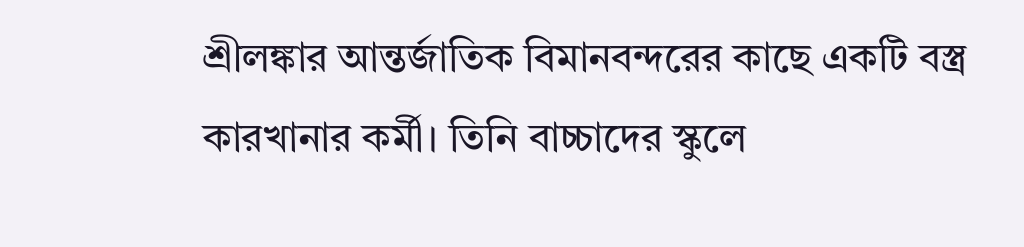শ্রীলঙ্কার আন্তর্জাতিক বিমানবন্দরের কাছে একটি বস্ত্র কারখানার কর্মী। তিনি বাচ্চাদের স্কুলে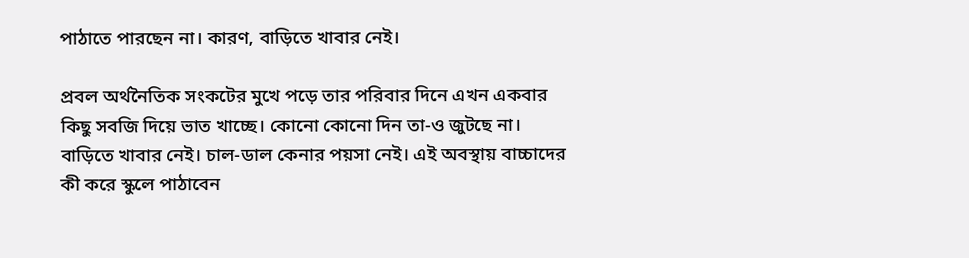পাঠাতে পারছেন না। কারণ, বাড়িতে খাবার নেই।

প্রবল অর্থনৈতিক সংকটের মুখে পড়ে তার পরিবার দিনে এখন একবার কিছু সবজি দিয়ে ভাত খাচ্ছে। কোনো কোনো দিন তা-ও জুটছে না। বাড়িতে খাবার নেই। চাল-ডাল কেনার পয়সা নেই। এই অবস্থায় বাচ্চাদের কী করে স্কুলে পাঠাবেন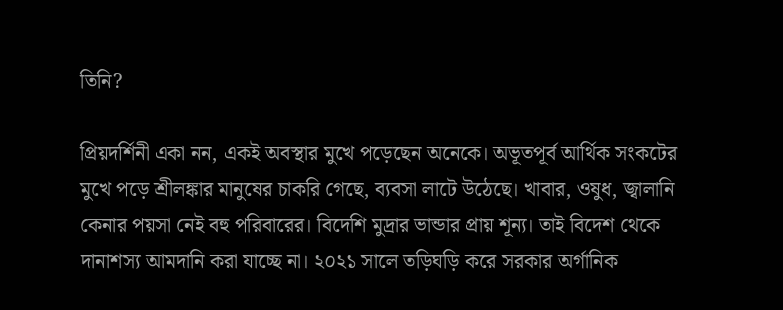তিনি?

প্রিয়দর্শিনী একা নন, একই অবস্থার মুখে পড়েছেন অনেকে। অভূতপূর্ব আর্থিক সংকটের মুখে পড়ে শ্রীলঙ্কার মানুষের চাকরি গেছে, ব্যবসা লাটে উঠেছে। খাবার, ওষুধ, জ্বালানি কেনার পয়সা নেই বহু পরিবারের। বিদেশি মুদ্রার ভান্ডার প্রায় শূন্য। তাই বিদেশ থেকে দানাশস্য আমদানি করা যাচ্ছে না। ২০২১ সালে তড়িঘড়ি করে সরকার অর্গানিক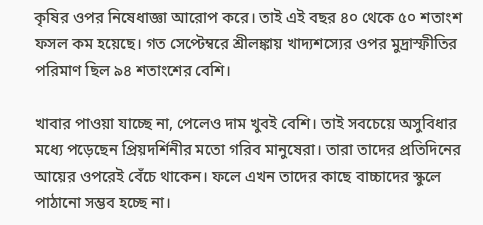কৃষির ওপর নিষেধাজ্ঞা আরোপ করে। তাই এই বছর ৪০ থেকে ৫০ শতাংশ ফসল কম হয়েছে। গত সেপ্টেম্বরে শ্রীলঙ্কায় খাদ্যশস্যের ওপর মুদ্রাস্ফীতির পরিমাণ ছিল ৯৪ শতাংশের বেশি।

খাবার পাওয়া যাচ্ছে না, পেলেও দাম খুবই বেশি। তাই সবচেয়ে অসুবিধার মধ্যে পড়েছেন প্রিয়দর্শিনীর মতো গরিব মানুষেরা। তারা তাদের প্রতিদিনের আয়ের ওপরেই বেঁচে থাকেন। ফলে এখন তাদের কাছে বাচ্চাদের স্কুলে পাঠানো সম্ভব হচ্ছে না।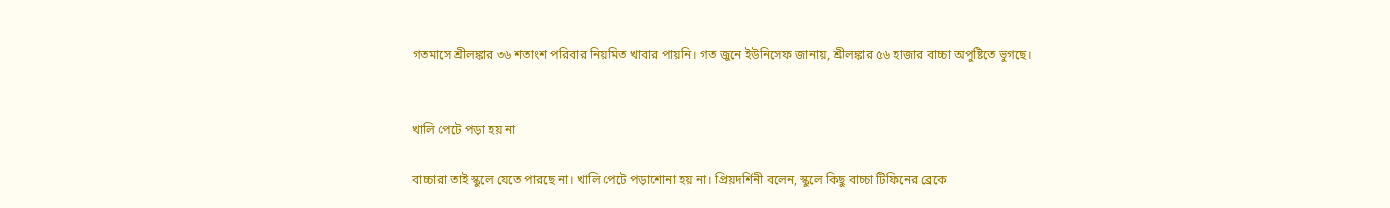গতমাসে শ্রীলঙ্কার ৩৬ শতাংশ পরিবার নিয়মিত খাবার পায়নি। গত জুনে ইউনিসেফ জানায়, শ্রীলঙ্কার ৫৬ হাজার বাচ্চা অপুষ্টিতে ভুগছে।


খালি পেটে পড়া হয় না

বাচ্চারা তাই স্কুলে যেতে পারছে না। খালি পেটে পড়াশোনা হয় না। প্রিয়দর্শিনী বলেন, স্কুলে কিছু বাচ্চা টিফিনের ব্রেকে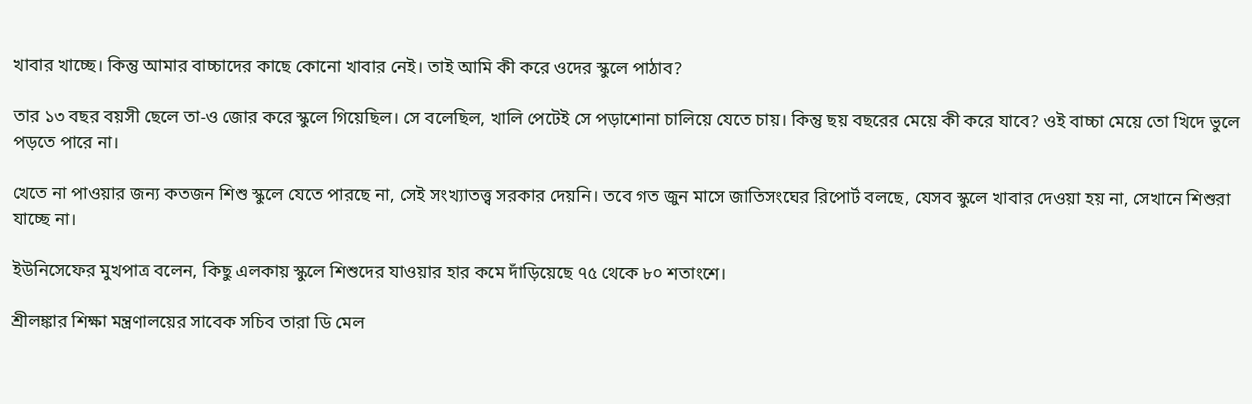খাবার খাচ্ছে। কিন্তু আমার বাচ্চাদের কাছে কোনো খাবার নেই। তাই আমি কী করে ওদের স্কুলে পাঠাব?

তার ১৩ বছর বয়সী ছেলে তা-ও জোর করে স্কুলে গিয়েছিল। সে বলেছিল, খালি পেটেই সে পড়াশোনা চালিয়ে যেতে চায়। কিন্তু ছয় বছরের মেয়ে কী করে যাবে? ওই বাচ্চা মেয়ে তো খিদে ভুলে পড়তে পারে না।

খেতে না পাওয়ার জন্য কতজন শিশু স্কুলে যেতে পারছে না, সেই সংখ্যাতত্ত্ব সরকার দেয়নি। তবে গত জুন মাসে জাতিসংঘের রিপোর্ট বলছে, যেসব স্কুলে খাবার দেওয়া হয় না, সেখানে শিশুরা যাচ্ছে না।

ইউনিসেফের মুখপাত্র বলেন, কিছু এলকায় স্কুলে শিশুদের যাওয়ার হার কমে দাঁড়িয়েছে ৭৫ থেকে ৮০ শতাংশে।

শ্রীলঙ্কার শিক্ষা মন্ত্রণালয়ের সাবেক সচিব তারা ডি মেল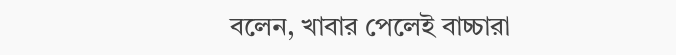বলেন, খাবার পেলেই বাচ্চারা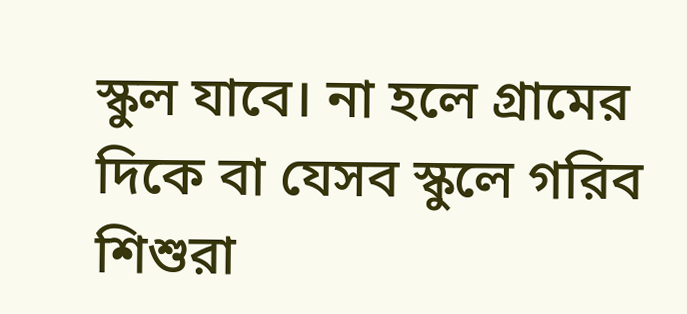স্কুল যাবে। না হলে গ্রামের দিকে বা যেসব স্কুলে গরিব শিশুরা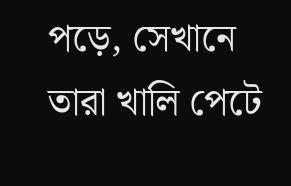পড়ে, সেখানে তারা খালি পেটে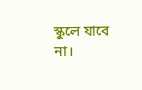স্কুলে যাবে না।